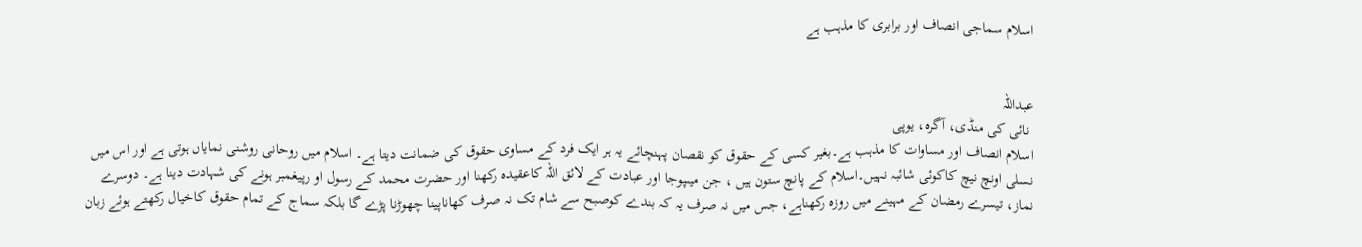اسلام سماجی انصاف اور برابری کا مذہب ہے


عبداللہ
 نائی کی منڈی، آگرہ، یوپی
اسلام انصاف اور مساوات کا مذہب ہے۔بغیر کسی کے حقوق کو نقصان پہنچائے یہ ہر ایک فرد کے مساوی حقوق کی ضمانت دیتا ہے۔ اسلام میں روحانی روشنی نمایاں ہوتی ہے اور اس میں نسلی اونچ نیچ کاکوئی شائبہ نہیں۔اسلام کے پانچ ستون ہیں ، جن میںپوجا اور عبادت کے لائق اللہ کاعقیدہ رکھنا اور حضرت محمد کے رسول او رپیغمبر ہونے کی شہادت دینا ہے۔ دوسرے نماز، تیسرے رمضان کے مہینے میں روزہ رکھناہے، جس میں نہ صرف یہ کہ بندے کوصبح سے شام تک نہ صرف کھاناپینا چھوڑنا پڑے گا بلکہ سماج کے تمام حقوق کاخیال رکھتے ہوئے زبان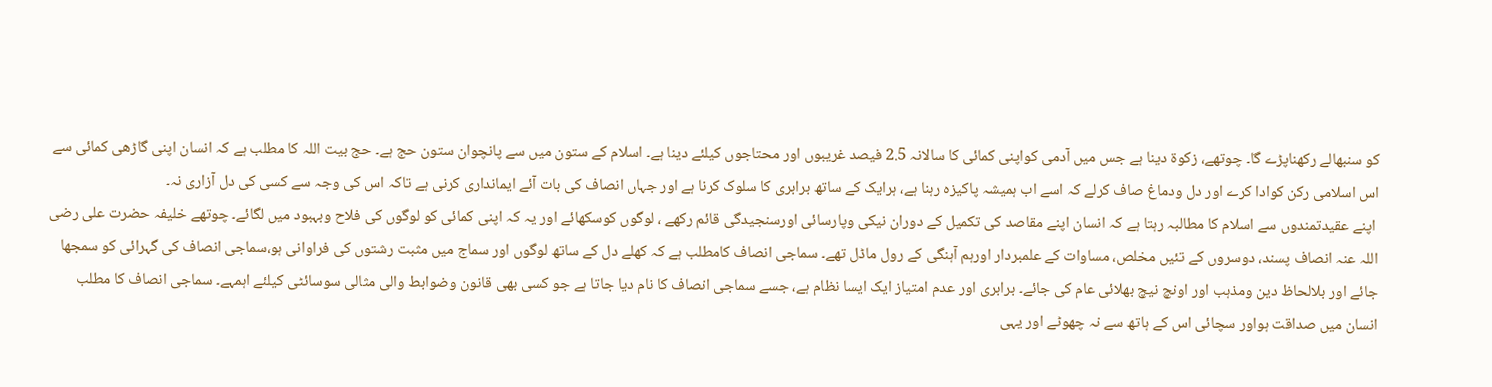کو سنبھالے رکھناپڑے گا۔ چوتھے، زکوة دینا ہے جس میں آدمی کواپنی کمائی کا سالانہ 2.5 فیصد غریبوں اور محتاجوں کیلئے دینا ہے۔ اسلام کے ستون میں سے پانچوان ستون حج ہے۔ حج بیت اللہ کا مطلب ہے کہ انسان اپنی گاڑھی کمائی سے اس اسلامی رکن کوادا کرے اور دل ودماغ صاف کرلے کہ اسے اب ہمیشہ پاکیزہ رہنا ہے، ہرایک کے ساتھ برابری کا سلوک کرنا ہے اور جہاں انصاف کی بات آئے ایمانداری کرنی ہے تاکہ اس کی وجہ سے کسی کی دل آزاری نہ۔
 اپنے عقیدتمندوں سے اسلام کا مطالبہ رہتا ہے کہ انسان اپنے مقاصد کی تکمیل کے دوران نیکی وپارسائی اورسنجیدگی قائم رکھے ، لوگوں کوسکھائے اور یہ کہ اپنی کمائی کو لوگوں کی فلاح وبہبود میں لگائے۔ چوتھے خلیفہ حضرت علی رضی اللہ عنہ انصاف پسند، دوسروں کے تئیں مخلص، مساوات کے علمبردار اورہم آہنگی کے رول ماڈل تھے۔ سماجی انصاف کامطلب ہے کہ کھلے دل کے ساتھ لوگوں اور سماج میں مثبت رشتوں کی فراوانی ہو،سماجی انصاف کی گہرائی کو سمجھا جائے اور بلالحاظ دین ومذہب اور اونچ نیچ بھلائی عام کی جائے۔ برابری اور عدم امتیاز ایک ایسا نظام ہے، جسے سماجی انصاف کا نام دیا جاتا ہے جو کسی بھی قانون وضوابط والی مثالی سوسائٹی کیلئے اہمہے۔ سماجی انصاف کا مطلب انسان میں صداقت ہواور سچائی اس کے ہاتھ سے نہ چھوٹے اور یہی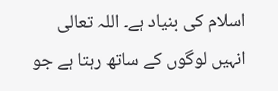اسلام کی بنیاد ہے۔ اللہ تعالی انہیں لوگوں کے ساتھ رہتا ہے جو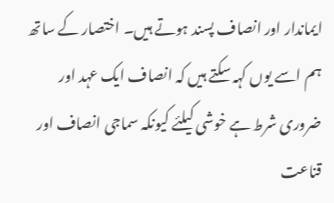ایماندار اور انصاف پسند ہوتے ہیں۔ اختصار کے ساتھ ہم اسے یوں کہہ سکتے ہیں کہ انصاف ایک عہد اور ضروری شرط ہے خوشی کیلئے کیونکہ سماجی انصاف اور قناعت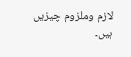لازم وملزوم چیزیں ہیں۔